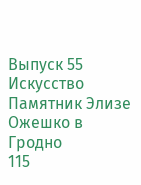Выпуск 55
Искусство
Памятник Элизе Ожешко в Гродно
115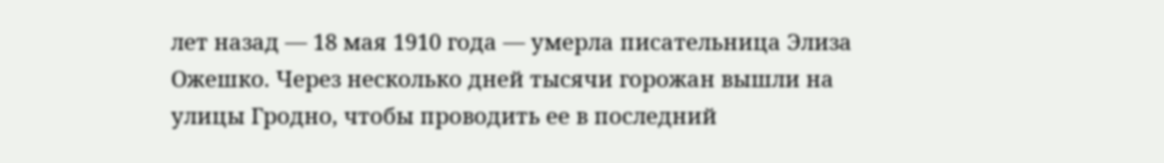лет назад — 18 мая 1910 года — умерла писательница Элиза Ожешко. Через несколько дней тысячи горожан вышли на улицы Гродно, чтобы проводить ее в последний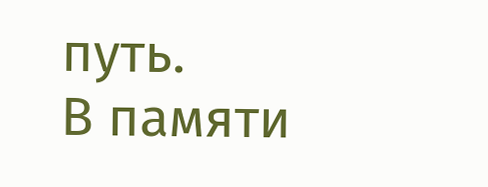путь.
В памяти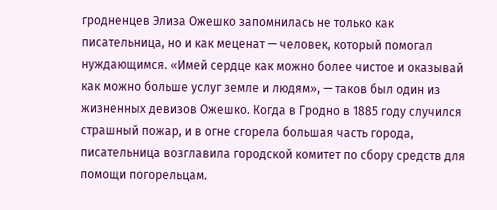гродненцев Элиза Ожешко запомнилась не только как писательница, но и как меценат — человек, который помогал нуждающимся. «Имей сердце как можно более чистое и оказывай как можно больше услуг земле и людям», — таков был один из жизненных девизов Ожешко. Когда в Гродно в 1885 году случился страшный пожар, и в огне сгорела большая часть города, писательница возглавила городской комитет по сбору средств для помощи погорельцам.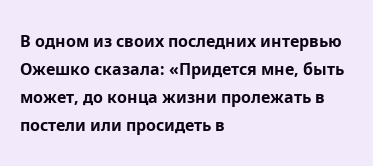В одном из своих последних интервью Ожешко сказала: «Придется мне, быть может, до конца жизни пролежать в постели или просидеть в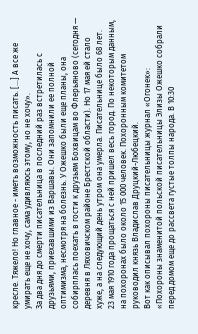кресле. Тяжело! Но главное - иметь возможность писать. […] А все же умирать еще не хочу, сама удивляюсь этому, но не хочу».
За два дня до смерти писательница в последний раз встретилась с друзьями, приехавшими из Варшавы. Они запомнили ее полной оптимизма, несмотря на болезнь. У Ожешко были еще планы, она собирплась поехать в гости к друзьям Бохвицам во Флерьяново (сегодня — деревня в Ляховичском районе Брестской области). Но 17 мая ей стало хуже, а на следующий день утром она умерла. Писательнице было 68 лет.
23 мая 1910 года прощаться с ней пришел весь город. По некоторым данным, на похоронах было около 15 000 человек. Похоронным комитетом руководил князь Владислав Друцкий-Любецкий.
Вот как описывал похороны писательницы журнал «Огонек»:
«Похороны знаменитой польской писательницы Элизы Ожешко собрали перед домом еще до рассвета густые толпы народа. В 10:30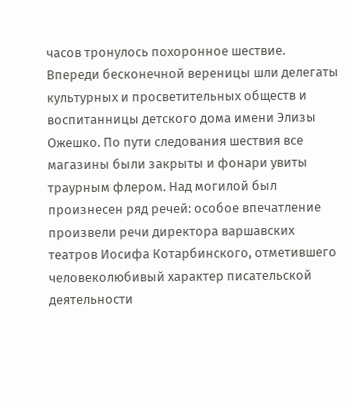часов тронулось похоронное шествие. Впереди бесконечной вереницы шли делегаты культурных и просветительных обществ и воспитанницы детского дома имени Элизы Ожешко. По пути следования шествия все магазины были закрыты и фонари увиты траурным флером. Над могилой был произнесен ряд речей: особое впечатление произвели речи директора варшавских театров Иосифа Котарбинского, отметившего человеколюбивый характер писательской деятельности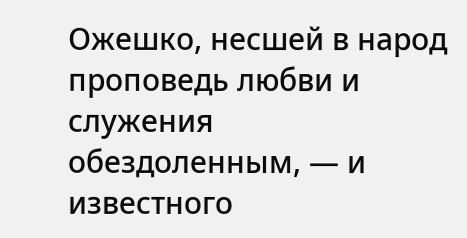Ожешко, несшей в народ проповедь любви и служения обездоленным, — и известного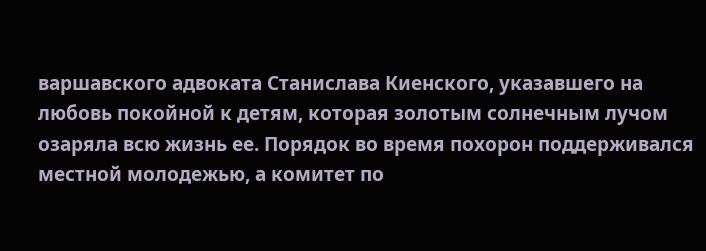варшавского адвоката Станислава Киенского, указавшего на любовь покойной к детям, которая золотым солнечным лучом озаряла всю жизнь ее. Порядок во время похорон поддерживался местной молодежью, а комитет по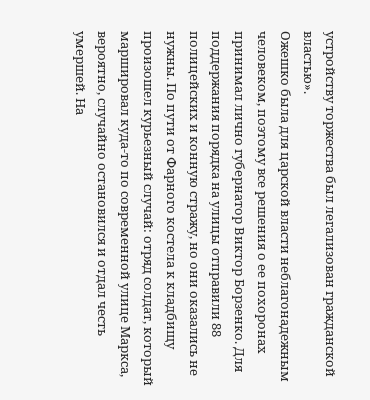устройству торжества был легализован гражданской властью».
Ожешко была для царской власти неблагонадежным человеком, поэтому все решения о ее похоронах принимал лично губернатор Виктор Борзенко. Для поддержания порядка на улицы отправили 88 полицейских и конную стражу, но они оказались не нужны. По пути от Фарного костела к кладбищу произошел курьезный случай: отряд солдат, который маршировал куда-то по современной улице Маркса, вероятно, случайно остановился и отдал честь умершей. На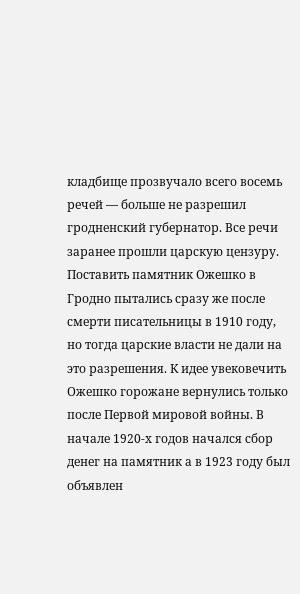кладбище прозвучало всего восемь речей — больше не разрешил гродненский губернатор. Все речи заранее прошли царскую цензуру.
Поставить памятник Ожешко в Гродно пытались сразу же после смерти писательницы в 1910 году, но тогда царские власти не дали на это разрешения. К идее увековечить Ожешко горожане вернулись только после Первой мировой войны. В начале 1920-х годов начался сбор денег на памятник а в 1923 году был объявлен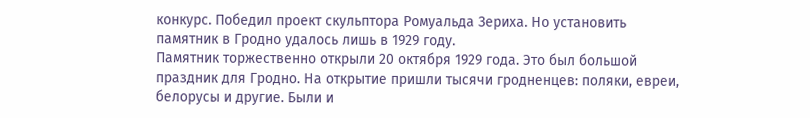конкурс. Победил проект скульптора Ромуальда Зериха. Но установить памятник в Гродно удалось лишь в 1929 году.
Памятник торжественно открыли 20 октября 1929 года. Это был большой праздник для Гродно. На открытие пришли тысячи гродненцев: поляки, евреи, белорусы и другие. Были и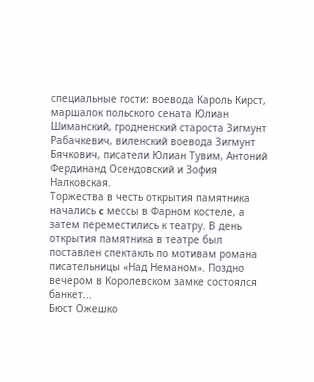специальные гости: воевода Кароль Кирст, маршалок польского сената Юлиан Шиманский, гродненский староста Зигмунт Рабачкевич, виленский воевода Зигмунт Бячкович, писатели Юлиан Тувим, Антоний Фердинанд Осендовский и Зофия Налковская.
Торжества в честь открытия памятника начались c мессы в Фарном костеле, а затем переместились к театру. В день открытия памятника в театре был поставлен спектакль по мотивам романа писательницы «Над Неманом». Поздно вечером в Королевском замке состоялся банкет...
Бюст Ожешко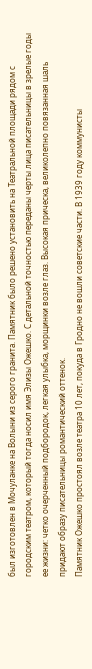был изготовлен в Мочуланке на Волыни из серого гранита. Памятник было решено установить на Театральной площади рядом с городским театром, который тогда носил имя Элизы Ожешко. С детальной точностью переданы черты лица писательницы в зрелые годы ее жизни: четко очерченный подбородок, легкая улыбка, морщинки возле глаз. Высокая прическа, великолепно повязанная шаль придают образу писательницы романтический оттенок.
Памятник Ожешко простоял возле театра 10 лет, покуда в Гродно не вошли советские части. В 1939 году коммунисты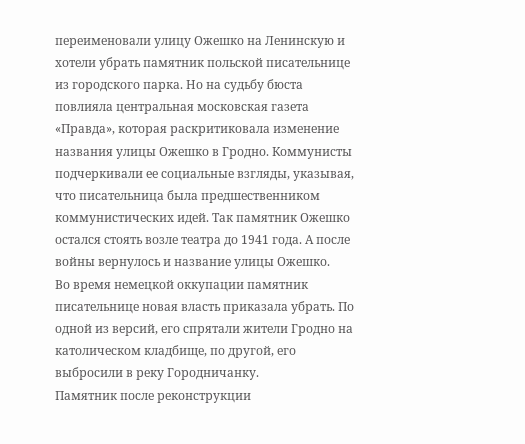переименовали улицу Ожешко на Ленинскую и хотели убрать памятник польской писательнице из городского парка. Но на судьбу бюста повлияла центральная московская газета «Правда», которая раскритиковала изменение названия улицы Ожешко в Гродно. Коммунисты подчеркивали ее социальные взгляды, указывая, что писательница была предшественником коммунистических идей. Так памятник Ожешко остался стоять возле театра до 1941 года. А после войны вернулось и название улицы Ожешко.
Во время немецкой оккупации памятник писательнице новая власть приказала убрать. По одной из версий, его спрятали жители Гродно на католическом кладбище, по другой, его выбросили в реку Городничанку.
Памятник после реконструкции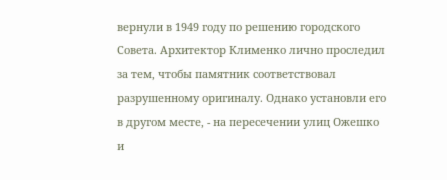вернули в 1949 году по решению городского Совета. Архитектор Клименко лично проследил за тем, чтобы памятник соответствовал разрушенному оригиналу. Однако установли его в другом месте, - на пересечении улиц Ожешко и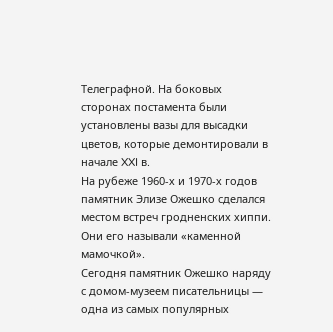Телеграфной. На боковых сторонах постамента были установлены вазы для высадки цветов, которые демонтировали в начале XXI в.
На рубеже 1960-х и 1970-х годов памятник Элизе Ожешко сделался местом встреч гродненских хиппи. Они его называли «каменной мамочкой».
Сегодня памятник Ожешко наряду с домом-музеем писательницы — одна из самых популярных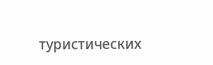туристических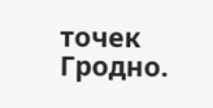точек Гродно.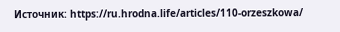Источник: https://ru.hrodna.life/articles/110-orzeszkowa/